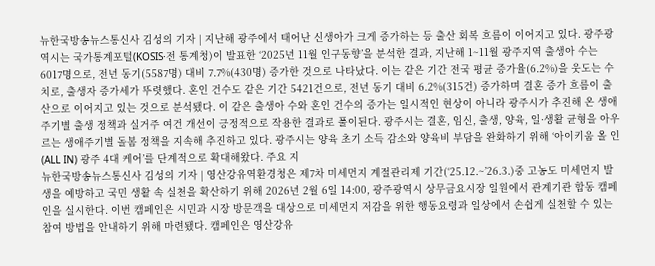뉴한국방송뉴스통신사 김성의 기자 | 지난해 광주에서 태어난 신생아가 크게 증가하는 등 출산 회복 흐름이 이어지고 있다. 광주광역시는 국가통계포털(KOSIS·전 통계청)이 발표한 ‘2025년 11월 인구동향’을 분석한 결과, 지난해 1~11월 광주지역 출생아 수는 6017명으로, 전년 동기(5587명) 대비 7.7%(430명) 증가한 것으로 나타났다. 이는 같은 기간 전국 평균 증가율(6.2%)을 웃도는 수치로, 출생자 증가세가 뚜렷했다. 혼인 건수도 같은 기간 5421건으로, 전년 동기 대비 6.2%(315건) 증가하며 결혼 증가 흐름이 출산으로 이어지고 있는 것으로 분석됐다. 이 같은 출생아 수와 혼인 건수의 증가는 일시적인 현상이 아니라 광주시가 추진해 온 생애주기별 출생 정책과 실거주 여건 개선이 긍정적으로 작용한 결과로 풀이된다. 광주시는 결혼, 임신, 출생, 양육, 일·생활 균형을 아우르는 생애주기별 돌봄 정책을 지속해 추진하고 있다. 광주시는 양육 초기 소득 감소와 양육비 부담을 완화하기 위해 ‘아이키움 올 인(ALL IN) 광주 4대 케어’를 단계적으로 확대해왔다. 주요 지
뉴한국방송뉴스통신사 김성의 기자 | 영산강유역환경청은 제7차 미세먼지 계절관리제 기간(‘25.12.~’26.3.)중 고농도 미세먼지 발생을 예방하고 국민 생활 속 실천을 확산하기 위해 2026년 2월 6일 14:00, 광주광역시 상무금요시장 일원에서 관계기관 합동 캠페인을 실시한다. 이번 캠페인은 시민과 시장 방문객을 대상으로 미세먼지 저감을 위한 행동요령과 일상에서 손쉽게 실천할 수 있는 참여 방법을 안내하기 위해 마련됐다. 캠페인은 영산강유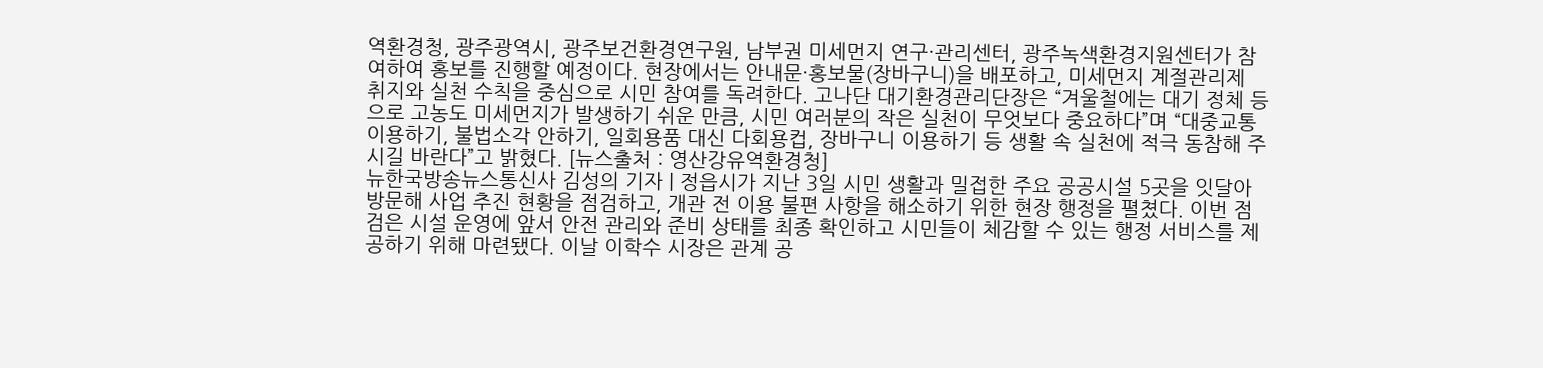역환경청, 광주광역시, 광주보건환경연구원, 남부권 미세먼지 연구·관리센터, 광주녹색환경지원센터가 참여하여 홍보를 진행할 예정이다. 현장에서는 안내문·홍보물(장바구니)을 배포하고, 미세먼지 계절관리제 취지와 실천 수칙을 중심으로 시민 참여를 독려한다. 고나단 대기환경관리단장은 “겨울철에는 대기 정체 등으로 고농도 미세먼지가 발생하기 쉬운 만큼, 시민 여러분의 작은 실천이 무엇보다 중요하다”며 “대중교통 이용하기, 불법소각 안하기, 일회용품 대신 다회용컵, 장바구니 이용하기 등 생활 속 실천에 적극 동참해 주시길 바란다”고 밝혔다. [뉴스출처 : 영산강유역환경청]
뉴한국방송뉴스통신사 김성의 기자 | 정읍시가 지난 3일 시민 생활과 밀접한 주요 공공시설 5곳을 잇달아 방문해 사업 추진 현황을 점검하고, 개관 전 이용 불편 사항을 해소하기 위한 현장 행정을 펼쳤다. 이번 점검은 시설 운영에 앞서 안전 관리와 준비 상태를 최종 확인하고 시민들이 체감할 수 있는 행정 서비스를 제공하기 위해 마련됐다. 이날 이학수 시장은 관계 공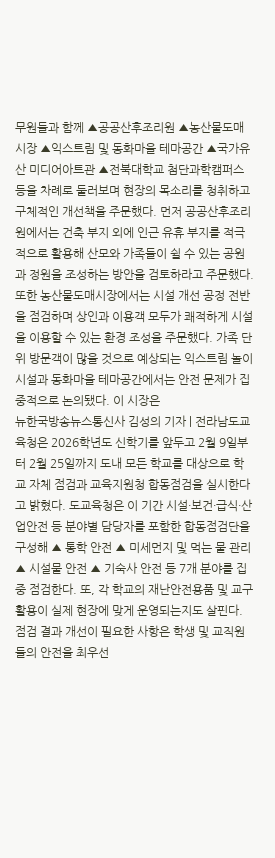무원들과 함께 ▲공공산후조리원 ▲농산물도매시장 ▲익스트림 및 동화마을 테마공간 ▲국가유산 미디어아트관 ▲전북대학교 첨단과학캠퍼스 등을 차례로 둘러보며 현장의 목소리를 청취하고 구체적인 개선책을 주문했다. 먼저 공공산후조리원에서는 건축 부지 외에 인근 유휴 부지를 적극적으로 활용해 산모와 가족들이 쉴 수 있는 공원과 정원을 조성하는 방안을 검토하라고 주문했다. 또한 농산물도매시장에서는 시설 개선 공정 전반을 점검하며 상인과 이용객 모두가 쾌적하게 시설을 이용할 수 있는 환경 조성을 주문했다. 가족 단위 방문객이 많을 것으로 예상되는 익스트림 놀이시설과 동화마을 테마공간에서는 안전 문제가 집중적으로 논의됐다. 이 시장은
뉴한국방송뉴스통신사 김성의 기자 | 전라남도교육청은 2026학년도 신학기를 앞두고 2월 9일부터 2월 25일까지 도내 모든 학교를 대상으로 학교 자체 점검과 교육지원청 합동점검을 실시한다고 밝혔다. 도교육청은 이 기간 시설·보건·급식·산업안전 등 분야별 담당자를 포함한 합동점검단을 구성해 ▲ 통학 안전 ▲ 미세먼지 및 먹는 물 관리 ▲ 시설물 안전 ▲ 기숙사 안전 등 7개 분야를 집중 점검한다. 또, 각 학교의 재난안전용품 및 교구 활용이 실제 현장에 맞게 운영되는지도 살핀다. 점검 결과 개선이 필요한 사항은 학생 및 교직원들의 안전을 최우선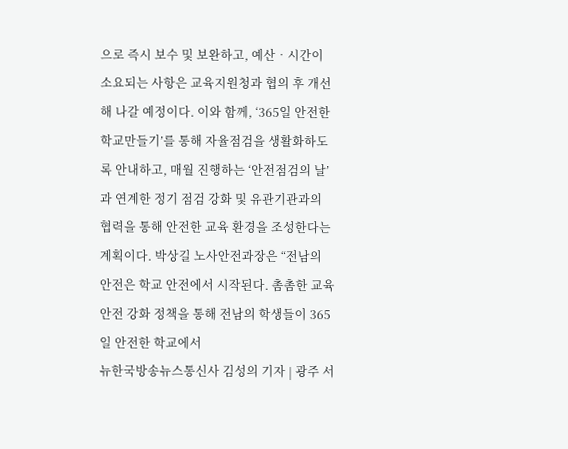으로 즉시 보수 및 보완하고, 예산‧시간이 소요되는 사항은 교육지원청과 협의 후 개선해 나갈 예정이다. 이와 함께, ‘365일 안전한 학교만들기’를 통해 자율점검을 생활화하도록 안내하고, 매월 진행하는 ‘안전점검의 날’과 연계한 정기 점검 강화 및 유관기관과의 협력을 통해 안전한 교육 환경을 조성한다는 계획이다. 박상길 노사안전과장은 “전남의 안전은 학교 안전에서 시작된다. 촘촘한 교육안전 강화 정책을 통해 전남의 학생들이 365일 안전한 학교에서
뉴한국방송뉴스통신사 김성의 기자 | 광주 서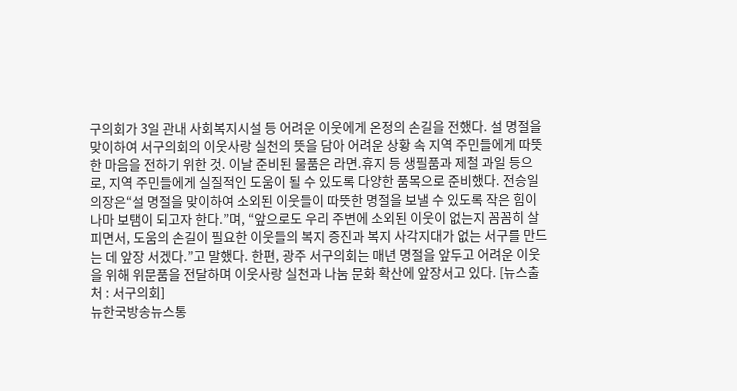구의회가 3일 관내 사회복지시설 등 어려운 이웃에게 온정의 손길을 전했다. 설 명절을 맞이하여 서구의회의 이웃사랑 실천의 뜻을 담아 어려운 상황 속 지역 주민들에게 따뜻한 마음을 전하기 위한 것. 이날 준비된 물품은 라면.휴지 등 생필품과 제철 과일 등으로, 지역 주민들에게 실질적인 도움이 될 수 있도록 다양한 품목으로 준비했다. 전승일 의장은“설 명절을 맞이하여 소외된 이웃들이 따뜻한 명절을 보낼 수 있도록 작은 힘이나마 보탬이 되고자 한다.”며, “앞으로도 우리 주변에 소외된 이웃이 없는지 꼼꼼히 살피면서, 도움의 손길이 필요한 이웃들의 복지 증진과 복지 사각지대가 없는 서구를 만드는 데 앞장 서겠다.”고 말했다. 한편, 광주 서구의회는 매년 명절을 앞두고 어려운 이웃을 위해 위문품을 전달하며 이웃사랑 실천과 나눔 문화 확산에 앞장서고 있다. [뉴스출처 : 서구의회]
뉴한국방송뉴스통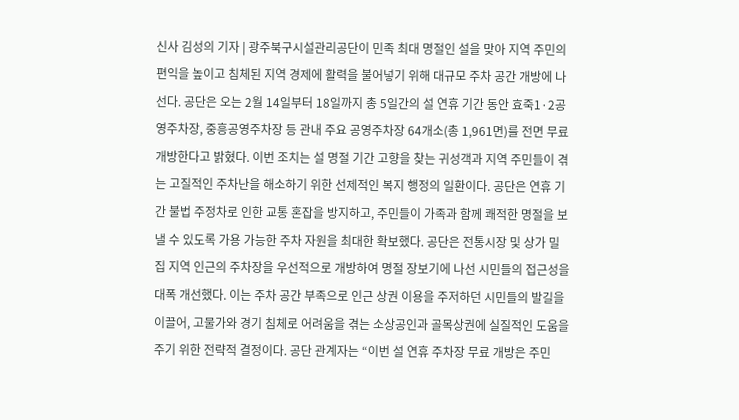신사 김성의 기자 | 광주북구시설관리공단이 민족 최대 명절인 설을 맞아 지역 주민의 편익을 높이고 침체된 지역 경제에 활력을 불어넣기 위해 대규모 주차 공간 개방에 나선다. 공단은 오는 2월 14일부터 18일까지 총 5일간의 설 연휴 기간 동안 효죽1·2공영주차장, 중흥공영주차장 등 관내 주요 공영주차장 64개소(총 1,961면)를 전면 무료 개방한다고 밝혔다. 이번 조치는 설 명절 기간 고향을 찾는 귀성객과 지역 주민들이 겪는 고질적인 주차난을 해소하기 위한 선제적인 복지 행정의 일환이다. 공단은 연휴 기간 불법 주정차로 인한 교통 혼잡을 방지하고, 주민들이 가족과 함께 쾌적한 명절을 보낼 수 있도록 가용 가능한 주차 자원을 최대한 확보했다. 공단은 전통시장 및 상가 밀집 지역 인근의 주차장을 우선적으로 개방하여 명절 장보기에 나선 시민들의 접근성을 대폭 개선했다. 이는 주차 공간 부족으로 인근 상권 이용을 주저하던 시민들의 발길을 이끌어, 고물가와 경기 침체로 어려움을 겪는 소상공인과 골목상권에 실질적인 도움을 주기 위한 전략적 결정이다. 공단 관계자는 “이번 설 연휴 주차장 무료 개방은 주민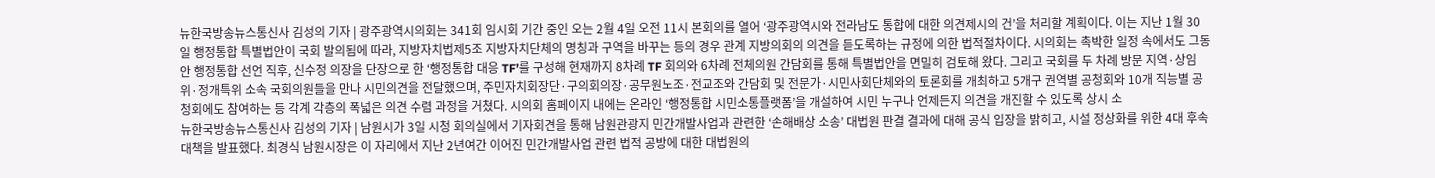뉴한국방송뉴스통신사 김성의 기자 | 광주광역시의회는 341회 임시회 기간 중인 오는 2월 4일 오전 11시 본회의를 열어 ‘광주광역시와 전라남도 통합에 대한 의견제시의 건’을 처리할 계획이다. 이는 지난 1월 30일 행정통합 특별법안이 국회 발의됨에 따라, 지방자치법제5조 지방자치단체의 명칭과 구역을 바꾸는 등의 경우 관계 지방의회의 의견을 듣도록하는 규정에 의한 법적절차이다. 시의회는 촉박한 일정 속에서도 그동안 행정통합 선언 직후, 신수정 의장을 단장으로 한 ‘행정통합 대응 TF’를 구성해 현재까지 8차례 TF 회의와 6차례 전체의원 간담회를 통해 특별법안을 면밀히 검토해 왔다. 그리고 국회를 두 차례 방문 지역·상임위·정개특위 소속 국회의원들을 만나 시민의견을 전달했으며, 주민자치회장단·구의회의장·공무원노조·전교조와 간담회 및 전문가·시민사회단체와의 토론회를 개최하고 5개구 권역별 공청회와 10개 직능별 공청회에도 참여하는 등 각계 각층의 폭넓은 의견 수렴 과정을 거쳤다. 시의회 홈페이지 내에는 온라인 ‘행정통합 시민소통플랫폼’을 개설하여 시민 누구나 언제든지 의견을 개진할 수 있도록 상시 소
뉴한국방송뉴스통신사 김성의 기자 | 남원시가 3일 시청 회의실에서 기자회견을 통해 남원관광지 민간개발사업과 관련한 ‘손해배상 소송’ 대법원 판결 결과에 대해 공식 입장을 밝히고, 시설 정상화를 위한 4대 후속 대책을 발표했다. 최경식 남원시장은 이 자리에서 지난 2년여간 이어진 민간개발사업 관련 법적 공방에 대한 대법원의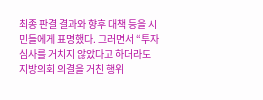최종 판결 결과와 향후 대책 등을 시민들에게 표명했다. 그러면서 “투자심사를 거치지 않았다고 하더라도 지방의회 의결을 거친 행위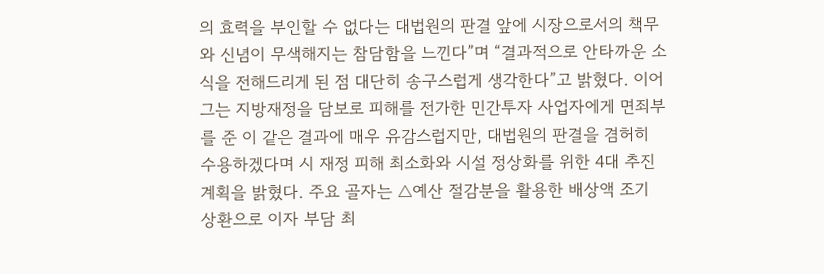의 효력을 부인할 수 없다는 대법원의 판결 앞에 시장으로서의 책무와 신념이 무색해지는 참담함을 느낀다”며 “결과적으로 안타까운 소식을 전해드리게 된 점 대단히 송구스럽게 생각한다”고 밝혔다. 이어 그는 지방재정을 담보로 피해를 전가한 민간투자 사업자에게 면죄부를 준 이 같은 결과에 매우 유감스럽지만, 대법원의 판결을 겸허히 수용하겠다며 시 재정 피해 최소화와 시설 정상화를 위한 4대 추진계획을 밝혔다. 주요 골자는 △예산 절감분을 활용한 배상액 조기 상환으로 이자 부담 최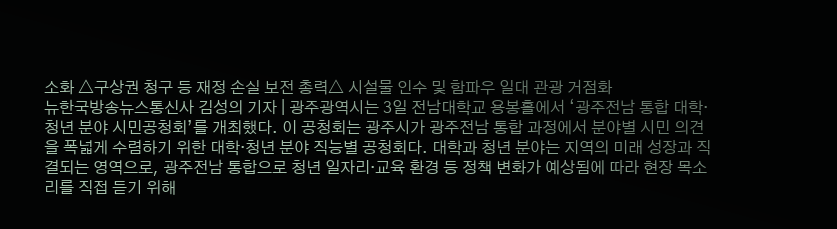소화 △구상권 청구 등 재정 손실 보전 총력△ 시설물 인수 및 함파우 일대 관광 거점화
뉴한국방송뉴스통신사 김성의 기자 | 광주광역시는 3일 전남대학교 용봉홀에서 ‘광주전남 통합 대학‧청년 분야 시민공청회’를 개최했다. 이 공청회는 광주시가 광주전남 통합 과정에서 분야별 시민 의견을 폭넓게 수렴하기 위한 대학·청년 분야 직능별 공청회다. 대학과 청년 분야는 지역의 미래 성장과 직결되는 영역으로, 광주전남 통합으로 청년 일자리·교육 환경 등 정책 변화가 예상됨에 따라 현장 목소리를 직접 듣기 위해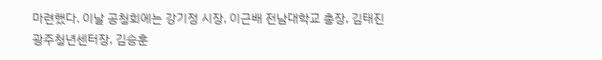마련했다. 이날 공청회에는 강기정 시장, 이근배 전남대학교 총장, 김태진 광주청년센터장, 김승훈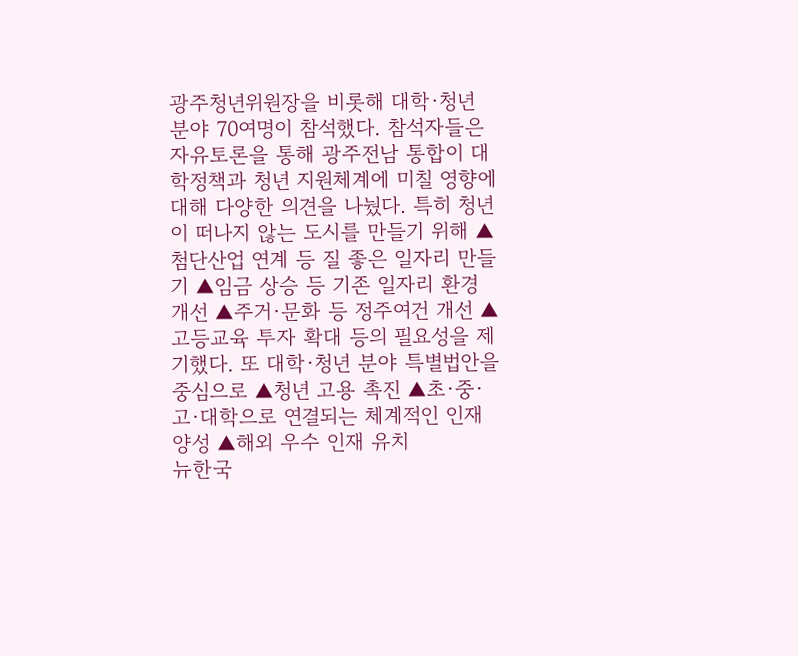광주청년위원장을 비롯해 대학·청년 분야 70여명이 참석했다. 참석자들은 자유토론을 통해 광주전남 통합이 대학정책과 청년 지원체계에 미칠 영향에 대해 다양한 의견을 나눴다. 특히 청년이 떠나지 않는 도시를 만들기 위해 ▲첨단산업 연계 등 질 좋은 일자리 만들기 ▲임금 상승 등 기존 일자리 환경 개선 ▲주거·문화 등 정주여건 개선 ▲고등교육 투자 확대 등의 필요성을 제기했다. 또 대학·청년 분야 특별법안을 중심으로 ▲청년 고용 촉진 ▲초·중·고·대학으로 연결되는 체계적인 인재양성 ▲해외 우수 인재 유치
뉴한국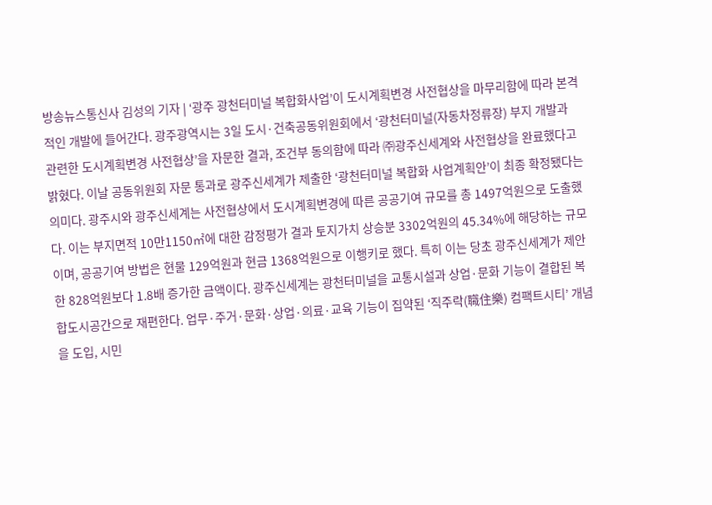방송뉴스통신사 김성의 기자 | ‘광주 광천터미널 복합화사업’이 도시계획변경 사전협상을 마무리함에 따라 본격적인 개발에 들어간다. 광주광역시는 3일 도시·건축공동위원회에서 ‘광천터미널(자동차정류장) 부지 개발과 관련한 도시계획변경 사전협상’을 자문한 결과, 조건부 동의함에 따라 ㈜광주신세계와 사전협상을 완료했다고 밝혔다. 이날 공동위원회 자문 통과로 광주신세계가 제출한 ‘광천터미널 복합화 사업계획안’이 최종 확정됐다는 의미다. 광주시와 광주신세계는 사전협상에서 도시계획변경에 따른 공공기여 규모를 총 1497억원으로 도출했다. 이는 부지면적 10만1150㎡에 대한 감정평가 결과 토지가치 상승분 3302억원의 45.34%에 해당하는 규모이며, 공공기여 방법은 현물 129억원과 현금 1368억원으로 이행키로 했다. 특히 이는 당초 광주신세계가 제안한 828억원보다 1.8배 증가한 금액이다. 광주신세계는 광천터미널을 교통시설과 상업·문화 기능이 결합된 복합도시공간으로 재편한다. 업무·주거·문화·상업·의료·교육 기능이 집약된 ‘직주락(職住樂) 컴팩트시티’ 개념을 도입, 시민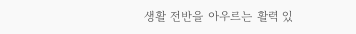생활 전반을 아우르는 활력 있